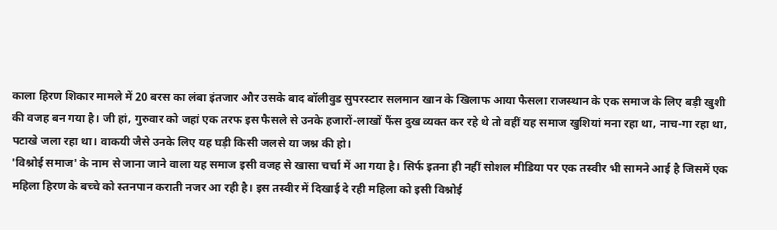काला हिरण शिकार मामले में 20 बरस का लंबा इंतजार और उसके बाद बॉलीवुड सुपरस्टार सलमान खान के खिलाफ आया फैसला राजस्थान के एक समाज के लिए बड़ी खुशी की वजह बन गया है। जी हां, गुरुवार को जहां एक तरफ इस फैसले से उनके हजारों-लाखों फैंस दुख व्यक्त कर रहे थे तो वहीं यह समाज खुशियां मना रहा था, नाच-गा रहा था, पटाखे जला रहा था। वाकयी जैसे उनके लिए यह घड़ी किसी जलसे या जश्न की हो।
'विश्नोई समाज' के नाम से जाना जाने वाला यह समाज इसी वजह से खासा चर्चा में आ गया है। सिर्फ इतना ही नहीं सोशल मीडिया पर एक तस्वीर भी सामने आई है जिसमें एक महिला हिरण के बच्चे को स्तनपान कराती नजर आ रही है। इस तस्वीर में दिखाई दे रही महिला को इसी विश्नोई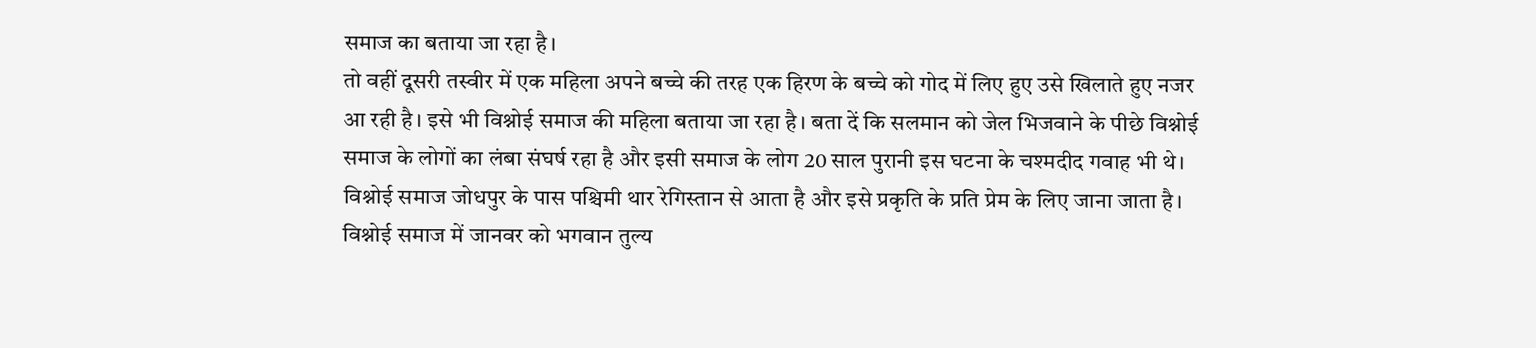समाज का बताया जा रहा है।
तो वहीं दूसरी तस्वीर में एक महिला अपने बच्चे की तरह एक हिरण के बच्चे को गोद में लिए हुए उसे खिलाते हुए नजर आ रही है। इसे भी विश्नोई समाज की महिला बताया जा रहा है। बता दें कि सलमान को जेल भिजवाने के पीछे विश्नोई समाज के लोगों का लंबा संघर्ष रहा है और इसी समाज के लोग 20 साल पुरानी इस घटना के चश्मदीद गवाह भी थे।
विश्नोई समाज जोधपुर के पास पश्चिमी थार रेगिस्तान से आता है और इसे प्रकृति के प्रति प्रेम के लिए जाना जाता है। विश्नोई समाज में जानवर को भगवान तुल्य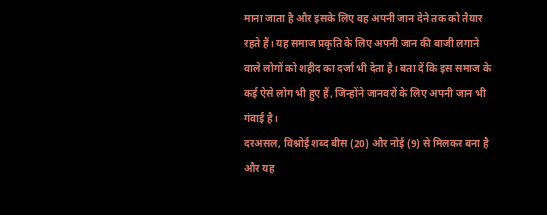माना जाता है और इसके लिए वह अपनी जान देने तक को तैयार रहते हैं। यह समाज प्रकृति के लिए अपनी जान की बाजी लगाने वाले लोगों को शहीद का दर्जा भी देता है। बता दें कि इस समाज के कई ऐसे लोग भी हुए हैं, जिन्होंने जानवरों के लिए अपनी जान भी गंवाई है।
दरअसल, विश्नोई शब्द बीस (20) और नोई (9) से मिलकर बना है और यह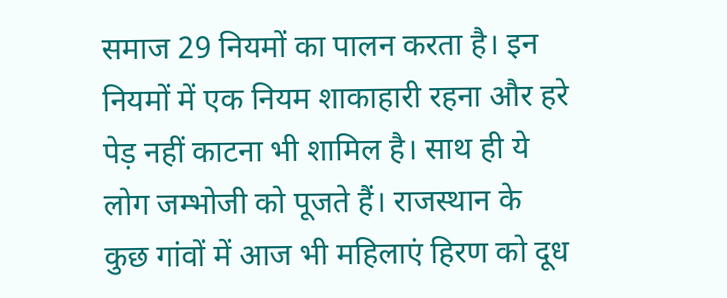समाज 29 नियमों का पालन करता है। इन नियमों में एक नियम शाकाहारी रहना और हरे पेड़ नहीं काटना भी शामिल है। साथ ही ये लोग जम्भोजी को पूजते हैं। राजस्थान के कुछ गांवों में आज भी महिलाएं हिरण को दूध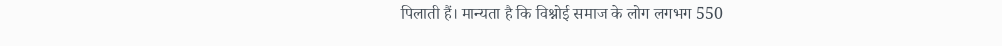पिलाती हैं। मान्यता है कि विश्नोई समाज के लोग लगभग 550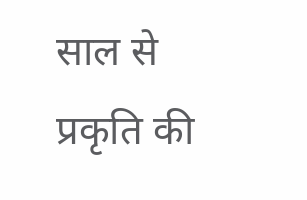साल से प्रकृति की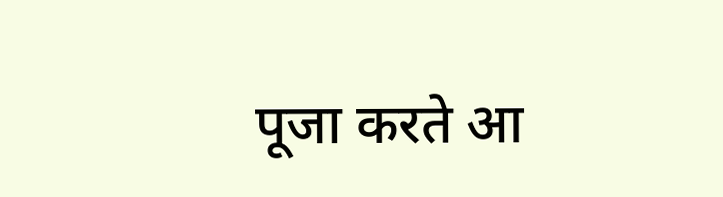पूजा करते आ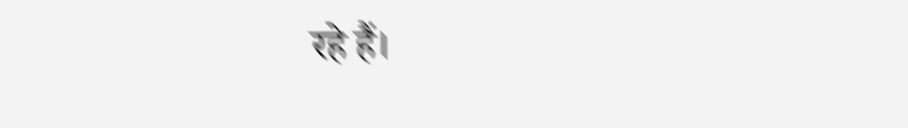रहे हैं।